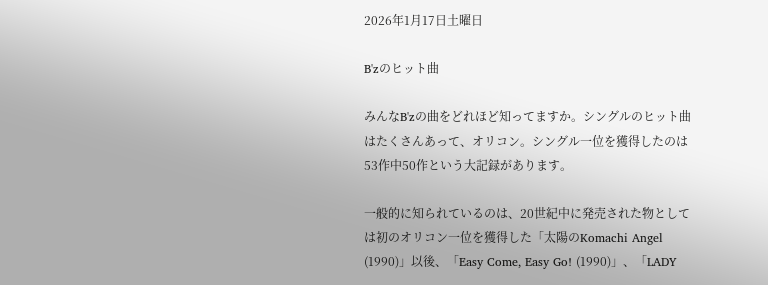2026年1月17日土曜日

B'zのヒット曲

みんなB'zの曲をどれほど知ってますか。シングルのヒット曲はたくさんあって、オリコン。シングル一位を獲得したのは53作中50作という大記録があります。

一般的に知られているのは、20世紀中に発売された物としては初のオリコン一位を獲得した「太陽のKomachi Angel (1990)」以後、「Easy Come, Easy Go! (1990)」、「LADY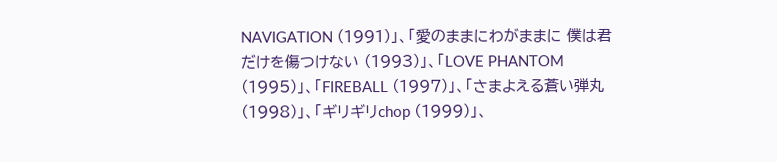NAVIGATION (1991)」、「愛のままにわがままに 僕は君だけを傷つけない (1993)」、「LOVE PHANTOM (1995)」、「FIREBALL (1997)」、「さまよえる蒼い弾丸 (1998)」、「ギリギリchop (1999)」、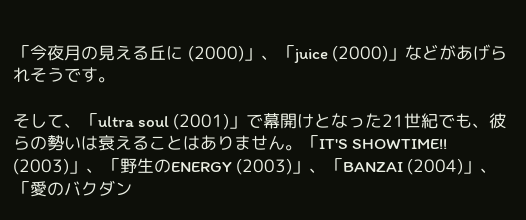「今夜月の見える丘に (2000)」、「juice (2000)」などがあげられそうです。

そして、「ultra soul (2001)」で幕開けとなった21世紀でも、彼らの勢いは衰えることはありません。「IT'S SHOWTIME!! (2003)」、「野生のENERGY (2003)」、「BANZAI (2004)」、「愛のバクダン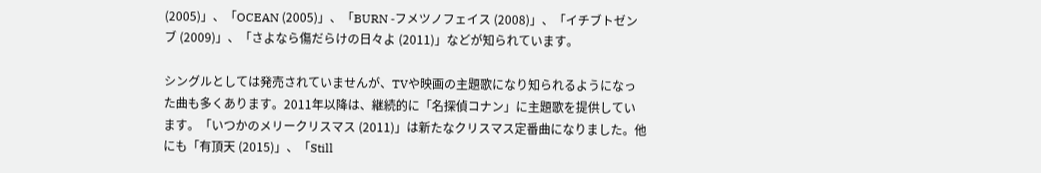(2005)」、「OCEAN (2005)」、「BURN -フメツノフェイス (2008)」、「イチブトゼンブ (2009)」、「さよなら傷だらけの日々よ (2011)」などが知られています。

シングルとしては発売されていませんが、TVや映画の主題歌になり知られるようになった曲も多くあります。2011年以降は、継続的に「名探偵コナン」に主題歌を提供しています。「いつかのメリークリスマス (2011)」は新たなクリスマス定番曲になりました。他にも「有頂天 (2015)」、「Still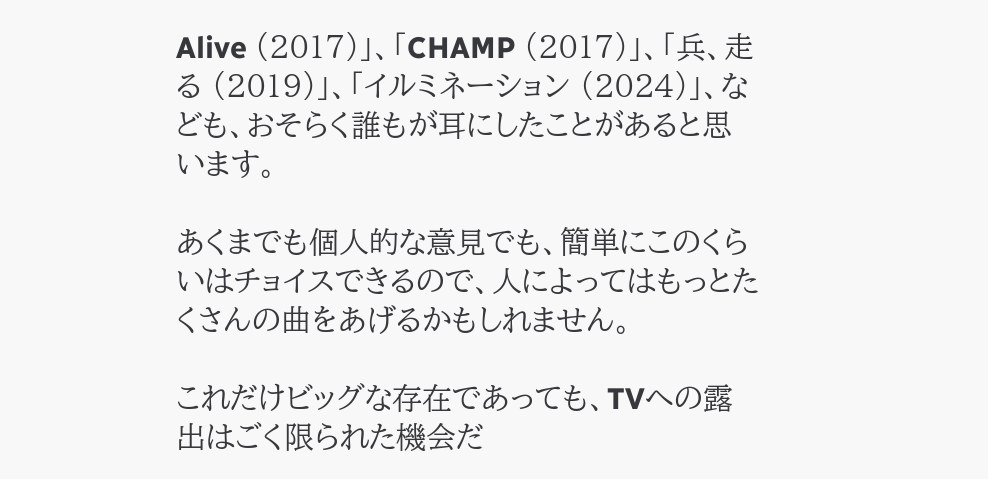Alive (2017)」、「CHAMP (2017)」、「兵、走る (2019)」、「イルミネーション (2024)」、なども、おそらく誰もが耳にしたことがあると思います。

あくまでも個人的な意見でも、簡単にこのくらいはチョイスできるので、人によってはもっとたくさんの曲をあげるかもしれません。

これだけビッグな存在であっても、TVへの露出はごく限られた機会だ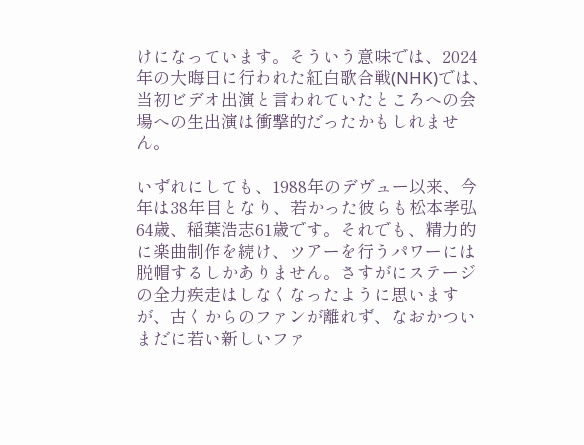けになっています。そういう意味では、2024年の大晦日に行われた紅白歌合戦(NHK)では、当初ビデオ出演と言われていたところへの会場への生出演は衝撃的だったかもしれません。

いずれにしても、1988年のデヴュー以来、今年は38年目となり、若かった彼らも松本孝弘64歳、稲葉浩志61歳です。それでも、精力的に楽曲制作を続け、ツアーを行うパワーには脱帽するしかありません。さすがにステージの全力疾走はしなくなったように思いますが、古くからのファンが離れず、なおかついまだに若い新しいファ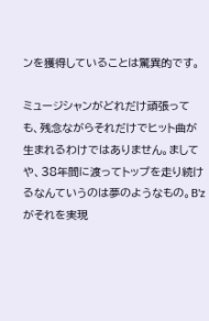ンを獲得していることは驚異的です。

ミュージシャンがどれだけ頑張っても、残念ながらそれだけでヒット曲が生まれるわけではありません。ましてや、38年間に渡ってトップを走り続けるなんていうのは夢のようなもの。B'zがそれを実現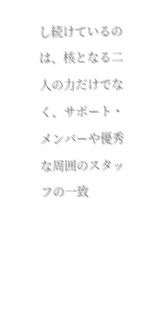し続けているのは、核となる二人の力だけでなく、サポート・メンバーや優秀な周囲のスタッフの一致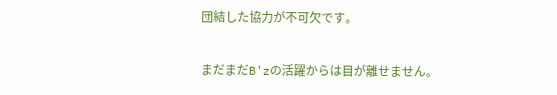団結した協力が不可欠です。

まだまだB'zの活躍からは目が離せません。